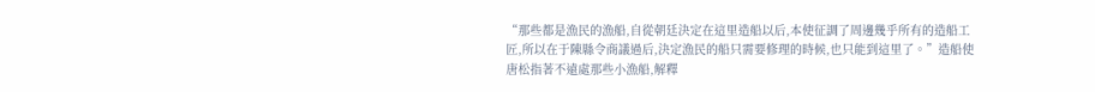“那些都是漁民的漁船,自從朝廷決定在這里造船以后,本使征調了周邊幾乎所有的造船工匠,所以在于陳縣令商議過后,決定漁民的船只需要修理的時候,也只能到這里了。”造船使唐松指著不遠處那些小漁船,解釋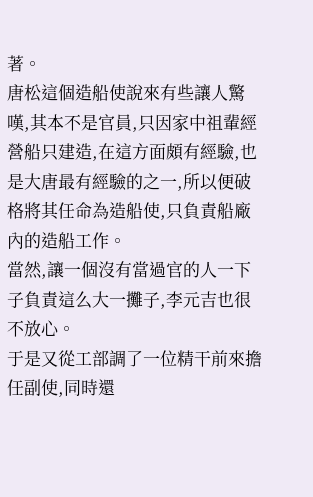著。
唐松這個造船使說來有些讓人驚嘆,其本不是官員,只因家中祖輩經營船只建造,在這方面頗有經驗,也是大唐最有經驗的之一,所以便破格將其任命為造船使,只負責船廠內的造船工作。
當然,讓一個沒有當過官的人一下子負責這么大一攤子,李元吉也很不放心。
于是又從工部調了一位精干前來擔任副使,同時還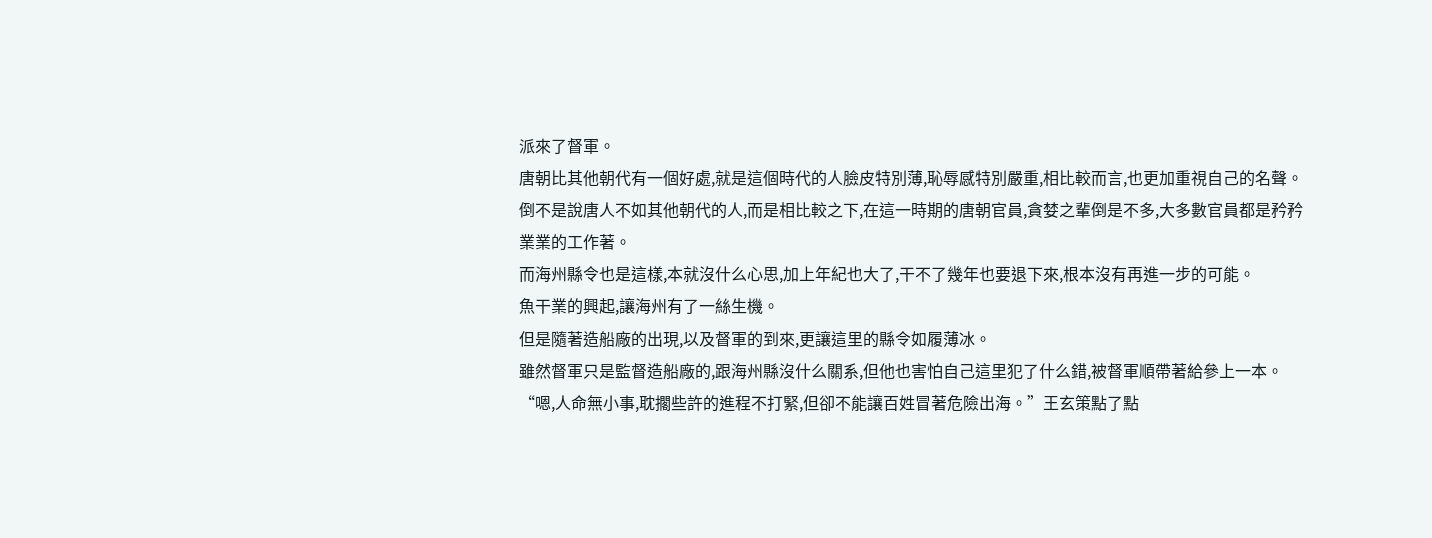派來了督軍。
唐朝比其他朝代有一個好處,就是這個時代的人臉皮特別薄,恥辱感特別嚴重,相比較而言,也更加重視自己的名聲。
倒不是說唐人不如其他朝代的人,而是相比較之下,在這一時期的唐朝官員,貪婪之輩倒是不多,大多數官員都是矜矜業業的工作著。
而海州縣令也是這樣,本就沒什么心思,加上年紀也大了,干不了幾年也要退下來,根本沒有再進一步的可能。
魚干業的興起,讓海州有了一絲生機。
但是隨著造船廠的出現,以及督軍的到來,更讓這里的縣令如履薄冰。
雖然督軍只是監督造船廠的,跟海州縣沒什么關系,但他也害怕自己這里犯了什么錯,被督軍順帶著給參上一本。
“嗯,人命無小事,耽擱些許的進程不打緊,但卻不能讓百姓冒著危險出海。”王玄策點了點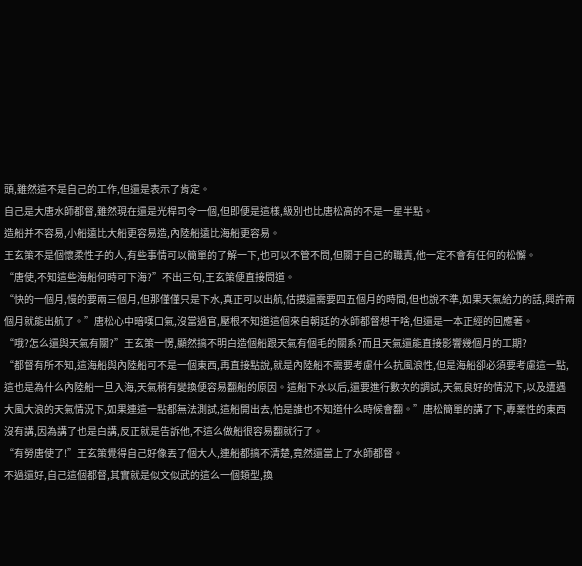頭,雖然這不是自己的工作,但還是表示了肯定。
自己是大唐水師都督,雖然現在還是光桿司令一個,但即便是這樣,級別也比唐松高的不是一星半點。
造船并不容易,小船遠比大船更容易造,內陸船遠比海船更容易。
王玄策不是個懷柔性子的人,有些事情可以簡單的了解一下,也可以不管不問,但關于自己的職責,他一定不會有任何的松懈。
“唐使,不知這些海船何時可下海?”不出三句,王玄策便直接問道。
“快的一個月,慢的要兩三個月,但那僅僅只是下水,真正可以出航,估摸還需要四五個月的時間,但也說不準,如果天氣給力的話,興許兩個月就能出航了。”唐松心中暗嘆口氣,沒當過官,壓根不知道這個來自朝廷的水師都督想干啥,但還是一本正經的回應著。
“哦?怎么還與天氣有關?”王玄策一愣,顯然搞不明白造個船跟天氣有個毛的關系?而且天氣還能直接影響幾個月的工期?
“都督有所不知,這海船與內陸船可不是一個東西,再直接點說,就是內陸船不需要考慮什么抗風浪性,但是海船卻必須要考慮這一點,這也是為什么內陸船一旦入海,天氣稍有變換便容易翻船的原因。這船下水以后,還要進行數次的調試,天氣良好的情況下,以及遭遇大風大浪的天氣情況下,如果連這一點都無法測試,這船開出去,怕是誰也不知道什么時候會翻。”唐松簡單的講了下,專業性的東西沒有講,因為講了也是白講,反正就是告訴他,不這么做船很容易翻就行了。
“有勞唐使了!”王玄策覺得自己好像丟了個大人,連船都搞不清楚,竟然還當上了水師都督。
不過還好,自己這個都督,其實就是似文似武的這么一個類型,換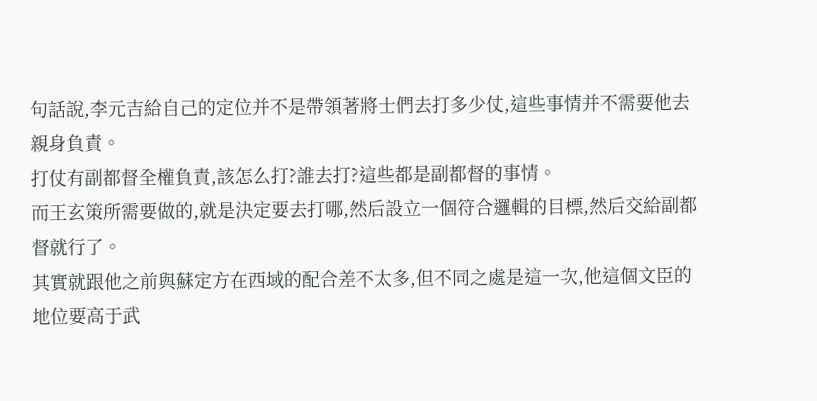句話說,李元吉給自己的定位并不是帶領著將士們去打多少仗,這些事情并不需要他去親身負責。
打仗有副都督全權負責,該怎么打?誰去打?這些都是副都督的事情。
而王玄策所需要做的,就是決定要去打哪,然后設立一個符合邏輯的目標,然后交給副都督就行了。
其實就跟他之前與蘇定方在西域的配合差不太多,但不同之處是這一次,他這個文臣的地位要高于武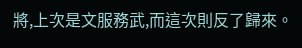將,上次是文服務武,而這次則反了歸來。